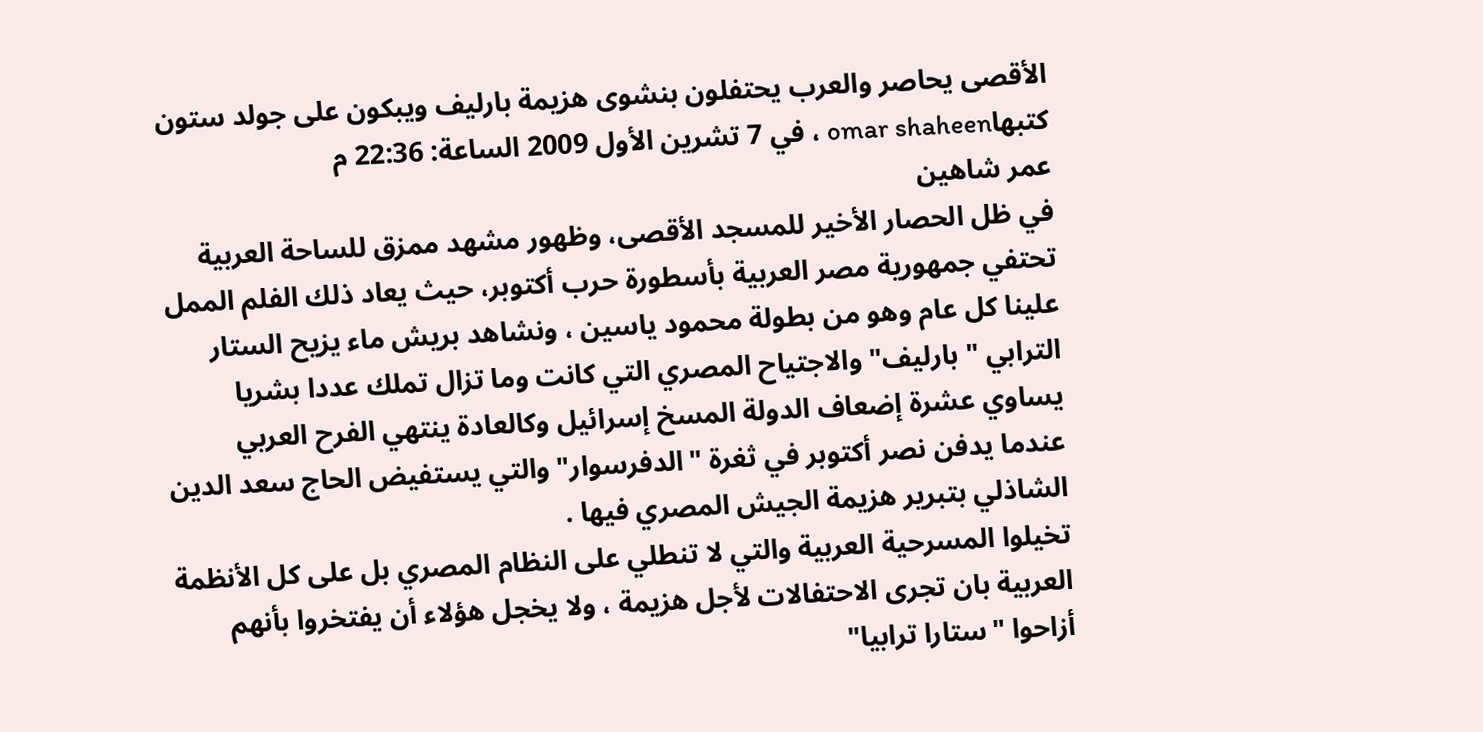الأقصى يحاصر والعرب يحتفلون بنشوى هزيمة بارليف ويبكون على جولد ستون
كتبهاomar shaheen ، في 7 تشرين الأول 2009 الساعة: 22:36 م
عمر شاهين
في ظل الحصار الأخير للمسجد الأقصى، وظهور مشهد ممزق للساحة العربية تحتفي جمهورية مصر العربية بأسطورة حرب أكتوبر، حيث يعاد ذلك الفلم الممل علينا كل عام وهو من بطولة محمود ياسين ، ونشاهد بريش ماء يزيح الستار الترابي " بارليف" والاجتياح المصري التي كانت وما تزال تملك عددا بشريا يساوي عشرة إضعاف الدولة المسخ إسرائيل وكالعادة ينتهي الفرح العربي عندما يدفن نصر أكتوبر في ثغرة "الدفرسوار" والتي يستفيض الحاج سعد الدين الشاذلي بتبرير هزيمة الجيش المصري فيها .
تخيلوا المسرحية العربية والتي لا تنطلي على النظام المصري بل على كل الأنظمة العربية بان تجرى الاحتفالات لأجل هزيمة ، ولا يخجل هؤلاء أن يفتخروا بأنهم أزاحوا "ستارا ترابيا"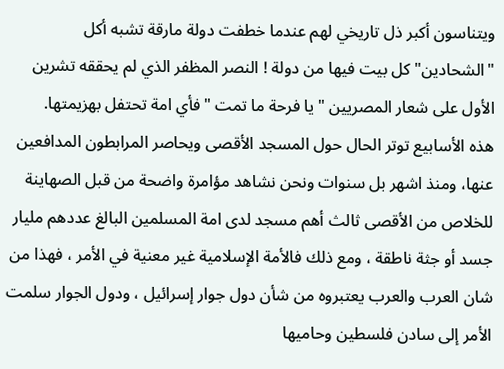ويتناسون أكبر ذل تاريخي لهم عندما خطفت دولة مارقة تشبه أكل "الشحادين" كل بيت فيها من دولة ! النصر المظفر الذي لم يحققه تشرين الأول على شعار المصريين " يا فرحة ما تمت "فأي امة تحتفل بهزيمتها.
هذه الأسابيع توتر الحال حول المسجد الأقصى ويحاصر المرابطون المدافعين عنها، ومنذ اشهر بل سنوات ونحن نشاهد مؤامرة واضحة من قبل الصهاينة للخلاص من الأقصى ثالث أهم مسجد لدى امة المسلمين البالغ عددهم مليار جسد أو جثة ناطقة ، ومع ذلك فالأمة الإسلامية غير معنية في الأمر ، فهذا من شان العرب والعرب يعتبروه من شأن دول جوار إسرائيل ، ودول الجوار سلمت الأمر إلى سادن فلسطين وحاميها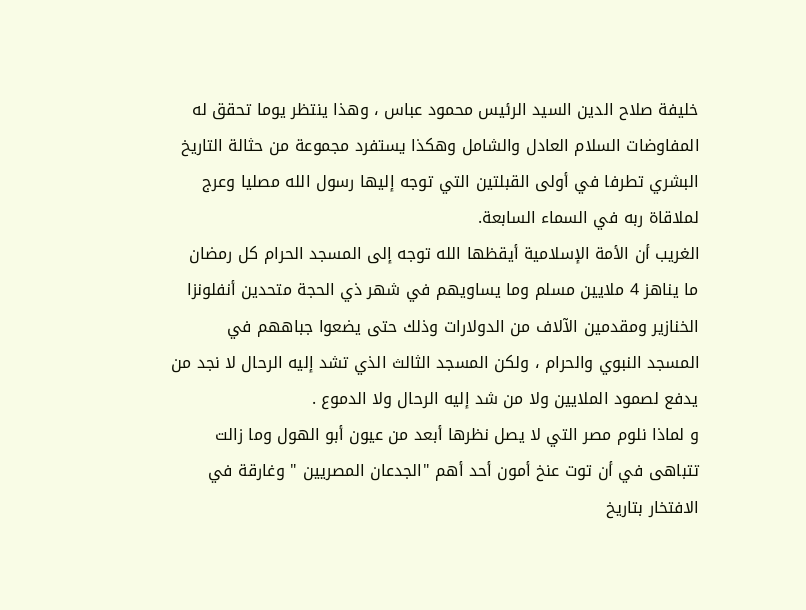خليفة صلاح الدين السيد الرئيس محمود عباس ، وهذا ينتظر يوما تحقق له المفاوضات السلام العادل والشامل وهكذا يستفرد مجموعة من حثالة التاريخ البشري تطرفا في أولى القبلتين التي توجه إليها رسول الله مصليا وعرج لملاقاة ربه في السماء السابعة.
الغريب أن الأمة الإسلامية أيقظها الله توجه إلى المسجد الحرام كل رمضان ما يناهز 4 ملايين مسلم وما يساويهم في شهر ذي الحجة متحدين أنفلونزا الخنازير ومقدمين الآلاف من الدولارات وذلك حتى يضعوا جباههم في المسجد النبوي والحرام ، ولكن المسجد الثالث الذي تشد إليه الرحال لا نجد من يدفع لصمود الملايين ولا من شد إليه الرحال ولا الدموع .
و لماذا نلوم مصر التي لا يصل نظرها أبعد من عيون أبو الهول وما زالت تتباهى في أن توت عنخ أمون أحد أهم "الجدعان المصريين " وغارقة في الافتخار بتاريخ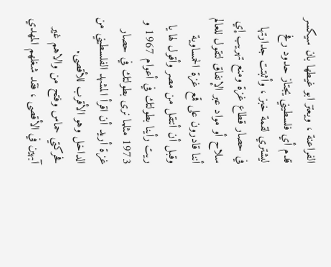الفراعنة ، ويعتز ابو غيطها بان سيكسر قدم أي فلسطيني يجتاز حدود رفح ليشتري لقمة خبز ، وأثبتت جدارتها في حصار قطاع غزة ومنع تهريب إي سلاح أو مواد عبر الإنفاق لتقول للعالم أننا قادرون على قمع غزة الحمساوية وقبل أن أنتقل من مصر وأقول لها يا ريت رأينا بطولتك في أعوام 1967 و 1973 مثلما نرى بطولتك في حصار غزة أريد أن اقرأ المشهد الفلسطيني من الداخل وهو الأقرب للأقصى.
فحركتي حماس وفتح من والاهم غير آبهين في الأقصى ، فقد شغلهم المهدي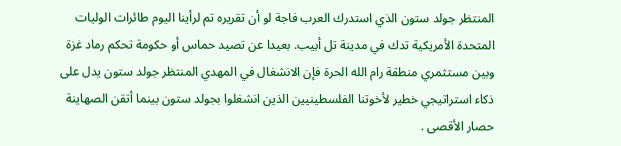المنتظر جولد ستون الذي استدرك العرب فاجة لو أن تقريره تم لرأينا اليوم طائرات الوليات المتحدة الأمريكية تدك في مدينة تل أبيب. بعيدا عن تصيد حماس أو حكومة تحكم رماد غزة وبين مستثمري منطقة رام الله الحرة فإن الانشغال في المهدي المنتظر جولد ستون يدل على ذكاء استراتيجي خطير لأخوتنا الفلسطينيين الذين انشغلوا بجولد ستون بينما أتقن الصهاينة حصار الأقصى .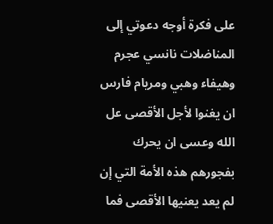على فكرة أوجه دعوتي إلى المناضلات نانسي عجرم وهيفاء وهبي ومريام فارس ان يغنوا لأجل الأقصى عل الله وعسى ان يحرك بفجورهم هذه الأمة التي إن لم يعد يعنيها الأقصى فما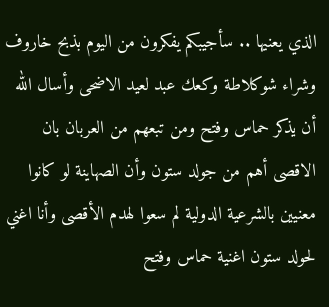الذي يعنيها .. سأجيبكم يفكرون من اليوم بذبح خاروف وشراء شوكلاطة وكعك عبد لعيد الاضحى وأسال الله أن يذكر حماس وفتح ومن تبعهم من العربان بان الاقصى أهم من جولد ستون وأن الصهاينة لو كانوا معنيين بالشرعية الدولية لم سعوا لهدم الأقصى وأنا اغني لحولد ستون اغنية حماس وفتح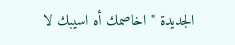الجديدة " اخاصمك أه اسيبك لا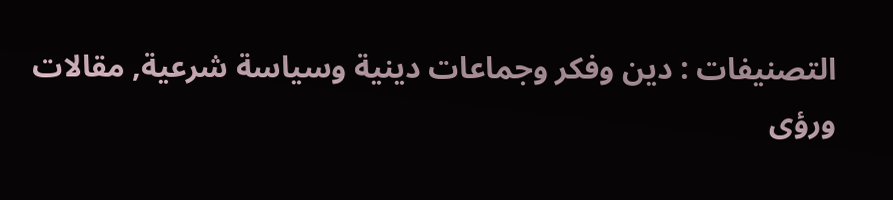التصنيفات : دين وفكر وجماعات دينية وسياسة شرعية, مقالات ورؤى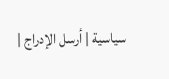سياسية | أرسل الإدراج |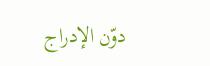دوّن الإدراج